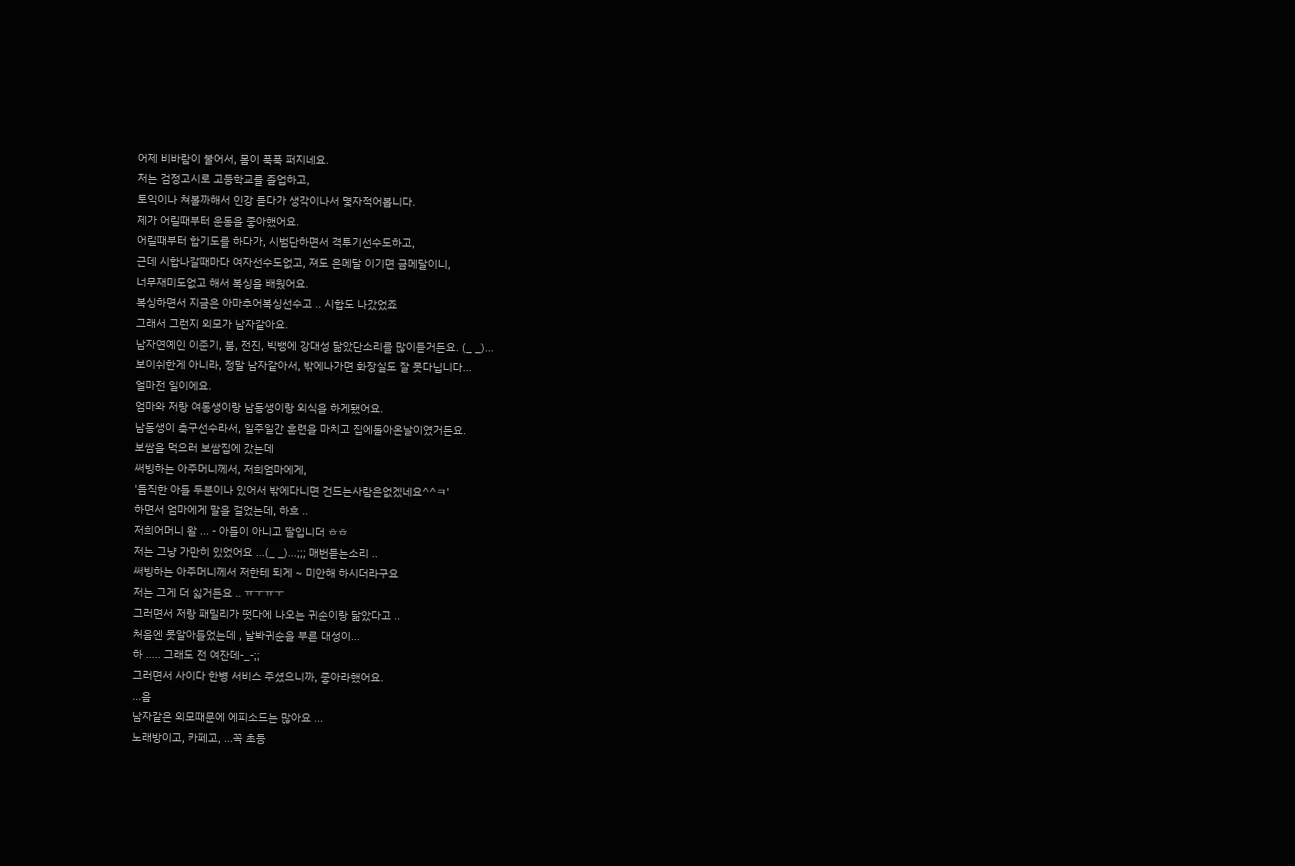어제 비바람이 불어서, 몸이 푹푹 퍼지네요.
저는 검정고시로 고등학교를 졸업하고,
토익이나 쳐볼까해서 인강 듣다가 생각이나서 몇자적어봅니다.
제가 어릴때부터 운동을 좋아했어요.
어릴때부터 합기도를 하다가, 시범단하면서 격투기선수도하고,
근데 시합나갈때마다 여자선수도없고, 져도 은메달 이기면 금메달이니,
너무재미도없고 해서 복싱을 배웠어요.
복싱하면서 지금은 아마추어복싱선수고 .. 시합도 나갔었죠
그래서 그런지 외모가 남자같아요.
남자연예인 이준기, 붐, 전진, 빅뱅에 강대성 닮았단소리를 많이듣거든요. (_ _)...
보이쉬한게 아니라, 정말 남자같아서, 밖에나가면 화장실도 잘 못다닙니다...
얼마전 일이에요.
엄마와 저랑 여동생이랑 남동생이랑 외식을 하게됐어요.
남동생이 축구선수라서, 일주일간 훈련을 마치고 집에돌아온날이였거든요.
보쌈을 먹으러 보쌈집에 갔는데
써빙하는 아주머니께서, 저희엄마에게,
'듬직한 아들 두분이나 있어서 밖에다니면 건드는사람은없겠네요^^ㅋ'
하면서 엄마에게 말을 걸었는데, 하흐 ..
저희어머니 왈 ... - 아들이 아니고 딸입니더 ㅎㅎ
저는 그냥 가만히 있었어요 ...(_ _)...;;; 매번듣는소리 ..
써빙하는 아주머니께서 저한테 되게 ~ 미안해 하시더라구요
저는 그게 더 싫거든요 .. ㅠㅜㅠㅜ
그러면서 저랑 패밀리가 떳다에 나오는 귀순이랑 닮았다고 ..
처음엔 못알아들었는데 , 날봐귀순을 부른 대성이...
하 ..... 그래도 전 여잔데-_-;;
그러면서 사이다 한병 서비스 주셨으니까, 좋아라했어요.
...음
남자같은 외모때문에 에피소드는 많아요 ...
노래방이고, 카페고, ...꼭 초등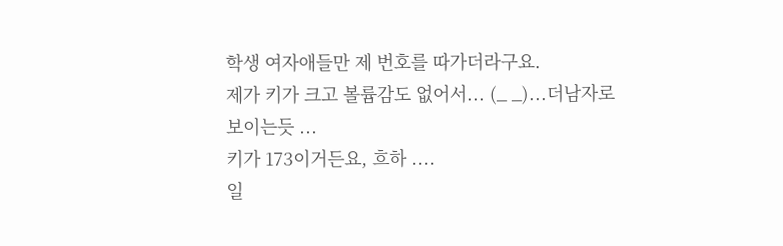학생 여자애들만 제 번호를 따가더라구요.
제가 키가 크고 볼륨감도 없어서... (_ _)...더남자로 보이는듯 ...
키가 173이거든요, 흐하 ....
일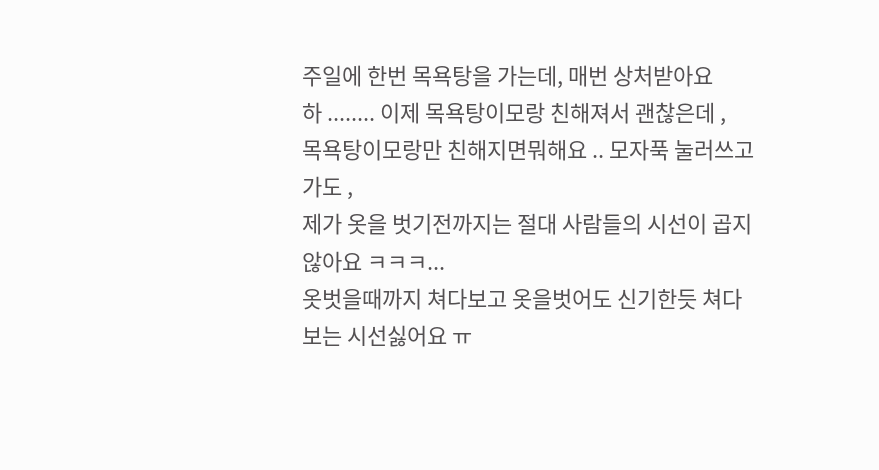주일에 한번 목욕탕을 가는데, 매번 상처받아요
하 ........ 이제 목욕탕이모랑 친해져서 괜찮은데 ,
목욕탕이모랑만 친해지면뭐해요 .. 모자푹 눌러쓰고 가도 ,
제가 옷을 벗기전까지는 절대 사람들의 시선이 곱지않아요 ㅋㅋㅋ...
옷벗을때까지 쳐다보고 옷을벗어도 신기한듯 쳐다보는 시선싫어요 ㅠ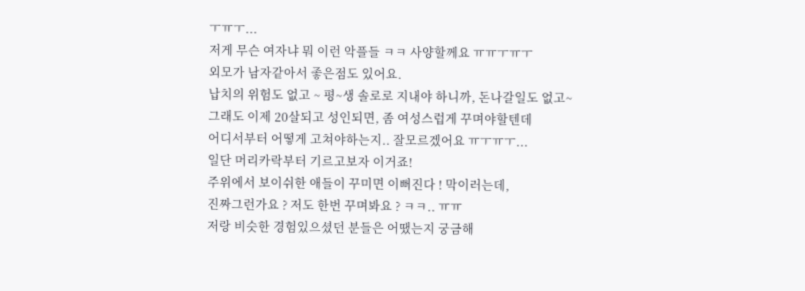ㅜㅠㅜ...
저게 무슨 여자냐 뭐 이런 악플들 ㅋㅋ 사양할께요 ㅠㅠㅜㅠㅜ
외모가 남자같아서 좋은점도 있어요.
납치의 위험도 없고 ~ 평~생 솔로로 지내야 하니까, 돈나갈일도 없고~
그래도 이제 20살되고 성인되면, 좀 여성스럽게 꾸며야할텐데
어디서부터 어떻게 고쳐야하는지.. 잘모르겠어요 ㅠㅜㅠㅜ...
일단 머리카락부터 기르고보자 이거죠!
주위에서 보이쉬한 애들이 꾸미면 이뻐진다 ! 막이러는데,
진짜그런가요 ? 저도 한번 꾸며봐요 ? ㅋㅋ.. ㅠㅠ
저랑 비슷한 경험있으셨던 분들은 어땠는지 궁금해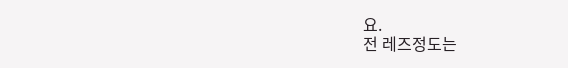요.
전 레즈정도는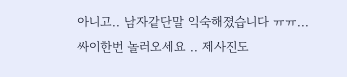아니고.. 남자같단말 익숙해졌습니다 ㅠㅠ...
싸이한번 놀러오세요 .. 제사진도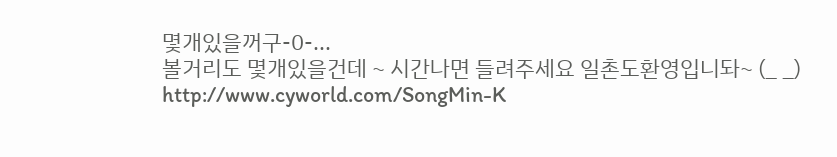몇개있을꺼구-0-...
볼거리도 몇개있을건데 ~ 시간나면 들려주세요 일촌도환영입니돠~ (_ _)
http://www.cyworld.com/SongMin-K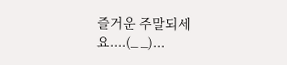즐거운 주말되세요....(_ _)...